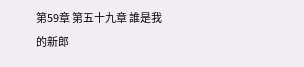第59章 第五十九章 誰是我的新郎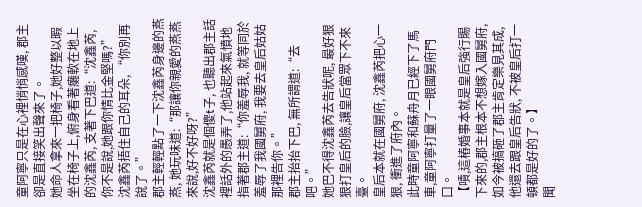童阿寧只是在心裡悄悄感嘆, 郡主卻是直接笑出聲來了。
她命人拿來一把椅子,她好整以暇坐在椅子上,俯身看著癱軟在地上的沈鑫芮, 支著下巴道:“沈鑫芮, 你不是說,她跟你情比金堅嗎?”
沈鑫芮捂住自己的耳朵, “你別再說了。”
郡主輕輕點了一下沈鑫芮身邊的燕燕, 她玩味道:“那讓你親愛的燕燕來說,好不好呀?”
沈鑫芮就是個傻t子, 也聽出郡主話裡話外的愚弄了,他站起來氣憤地指著郡主道:“你羞辱我, 就等同於羞辱了我國舅府, 我要去皇后姑姑那裡告你。”
郡主抬抬下巴, 無所謂道:“去吧。”
她巴不得沈鑫芮去告狀呢, 最好狠狠打皇后的臉,讓皇后當眾下不來臺。
皇后本就在國舅府, 沈鑫芮把心一狠, 衝進了府內。
此時童阿寧和蘇舟月已經下了馬車,童阿寧打量了一眼國舅府門口。
【嘖,這樁婚事本就是皇后強行賜下來的,郡主根本不想嫁入國舅府,如今被搞砸了郡主肯定樂見其成,他還去跟皇后告狀, 不被皇后打一頓都是好的了。】
聞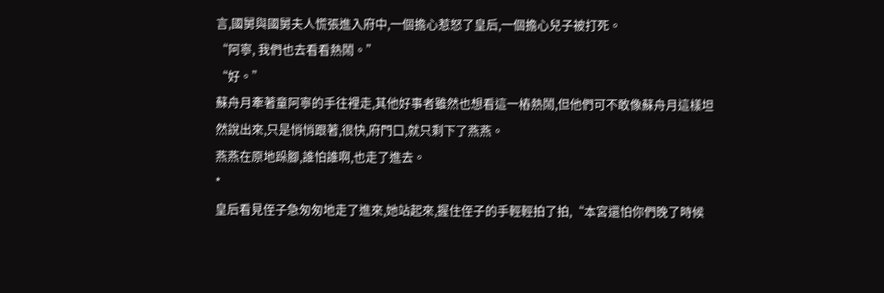言,國舅與國舅夫人慌張進入府中,一個擔心惹怒了皇后,一個擔心兒子被打死。
“阿寧, 我們也去看看熱鬧。”
“好。”
蘇舟月牽著童阿寧的手往裡走,其他好事者雖然也想看這一樁熱鬧,但他們可不敢像蘇舟月這樣坦然說出來,只是悄悄跟著,很快,府門口,就只剩下了燕燕。
燕燕在原地跺腳,誰怕誰啊,也走了進去。
*
皇后看見侄子急匆匆地走了進來,她站起來,握住侄子的手輕輕拍了拍,“本宮還怕你們晚了時候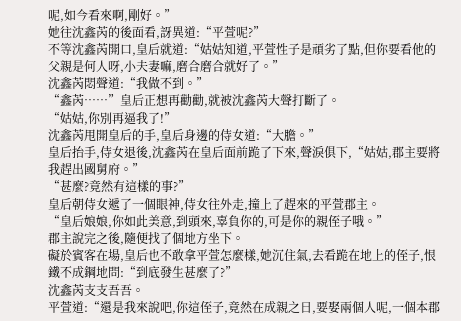呢,如今看來啊,剛好。”
她往沈鑫芮的後面看,訝異道:“平萱呢?”
不等沈鑫芮開口,皇后就道:“姑姑知道,平萱性子是頑劣了點,但你要看他的父親是何人呀,小夫妻嘛,磨合磨合就好了。”
沈鑫芮悶聲道:“我做不到。”
“鑫芮……”皇后正想再勸勸,就被沈鑫芮大聲打斷了。
“姑姑,你別再逼我了!”
沈鑫芮甩開皇后的手,皇后身邊的侍女道:“大膽。”
皇后抬手,侍女退後,沈鑫芮在皇后面前跪了下來,聲淚俱下,“姑姑,郡主要將我趕出國舅府。”
“甚麼?竟然有這樣的事?”
皇后朝侍女遞了一個眼神,侍女往外走,撞上了趕來的平萱郡主。
“皇后娘娘,你如此美意,到頭來,辜負你的,可是你的親侄子哦。”
郡主說完之後,隨便找了個地方坐下。
礙於賓客在場,皇后也不敢拿平萱怎麼樣,她沉住氣,去看跪在地上的侄子,恨鐵不成鋼地問:“到底發生甚麼了?”
沈鑫芮支支吾吾。
平萱道:“還是我來說吧,你這侄子,竟然在成親之日,要娶兩個人呢,一個本郡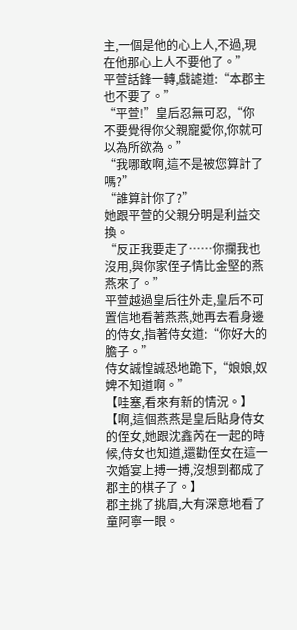主,一個是他的心上人,不過,現在他那心上人不要他了。”
平萱話鋒一轉,戲謔道:“本郡主也不要了。”
“平萱!”皇后忍無可忍,“你不要覺得你父親寵愛你,你就可以為所欲為。”
“我哪敢啊,這不是被您算計了嗎?”
“誰算計你了?”
她跟平萱的父親分明是利益交換。
“反正我要走了……你攔我也沒用,與你家侄子情比金堅的燕燕來了。”
平萱越過皇后往外走,皇后不可置信地看著燕燕,她再去看身邊的侍女,指著侍女道:“你好大的膽子。”
侍女誠惶誠恐地跪下,“娘娘,奴婢不知道啊。”
【哇塞,看來有新的情況。】
【啊,這個燕燕是皇后貼身侍女的侄女,她跟沈鑫芮在一起的時候,侍女也知道,還勸侄女在這一次婚宴上搏一搏,沒想到都成了郡主的棋子了。】
郡主挑了挑眉,大有深意地看了童阿寧一眼。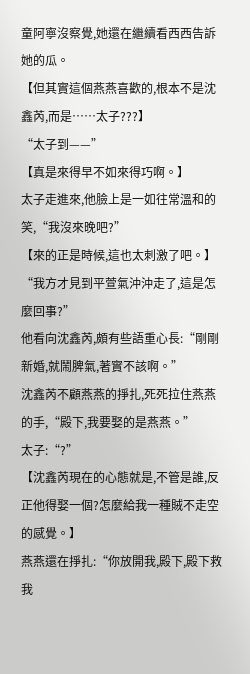童阿寧沒察覺,她還在繼續看西西告訴她的瓜。
【但其實這個燕燕喜歡的,根本不是沈鑫芮,而是……太子???】
“太子到——”
【真是來得早不如來得巧啊。】
太子走進來,他臉上是一如往常溫和的笑,“我沒來晚吧?”
【來的正是時候,這也太刺激了吧。】
“我方才見到平萱氣沖沖走了,這是怎麼回事?”
他看向沈鑫芮,頗有些語重心長:“剛剛新婚,就鬧脾氣,著實不該啊。”
沈鑫芮不顧燕燕的掙扎,死死拉住燕燕的手,“殿下,我要娶的是燕燕。”
太子:“?”
【沈鑫芮現在的心態就是,不管是誰,反正他得娶一個?怎麼給我一種賊不走空的感覺。】
燕燕還在掙扎:“你放開我,殿下,殿下救我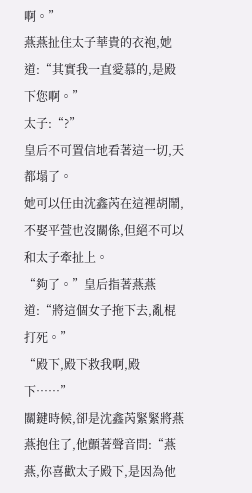啊。”
燕燕扯住太子華貴的衣袍,她道:“其實我一直愛慕的,是殿下您啊。”
太子:“?”
皇后不可置信地看著這一切,天都塌了。
她可以任由沈鑫芮在這裡胡鬧,不娶平萱也沒關係,但絕不可以和太子牽扯上。
“夠了。”皇后指著燕燕道:“將這個女子拖下去,亂棍打死。”
“殿下,殿下救我啊,殿下……”
關鍵時候,卻是沈鑫芮緊緊將燕燕抱住了,他顫著聲音問:“燕燕,你喜歡太子殿下,是因為他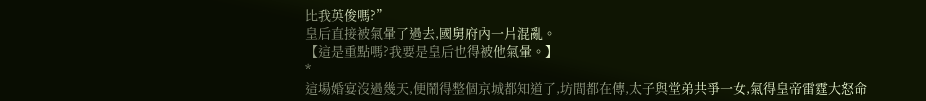比我英俊嗎?”
皇后直接被氣暈了過去,國舅府內一片混亂。
【這是重點嗎?我要是皇后也得被他氣暈。】
*
這場婚宴沒過幾天,便鬧得整個京城都知道了,坊間都在傳,太子與堂弟共爭一女,氣得皇帝雷霆大怒命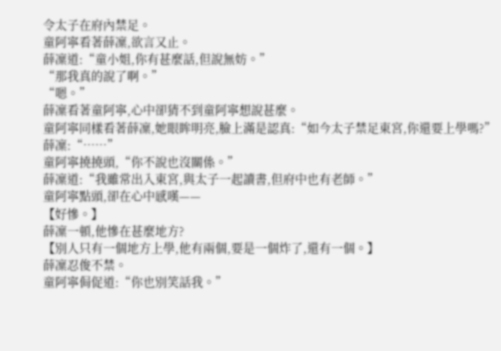令太子在府內禁足。
童阿寧看著薛凜,欲言又止。
薛凜道:“童小姐,你有甚麼話,但說無妨。”
“那我真的說了啊。”
“嗯。”
薛凜看著童阿寧,心中卻猜不到童阿寧想說甚麼。
童阿寧同樣看著薛凜,她眼眸明亮,臉上滿是認真:“如今太子禁足東宮,你還要上學嗎?”
薛凜:“……”
童阿寧撓撓頭,“你不說也沒關係。”
薛凜道:“我雖常出入東宮,與太子一起讀書,但府中也有老師。”
童阿寧點頭,卻在心中感嘆——
【好慘。】
薛凜一頓,他慘在甚麼地方?
【別人只有一個地方上學,他有兩個,要是一個炸了,還有一個。】
薛凜忍俊不禁。
童阿寧侷促道:“你也別笑話我。”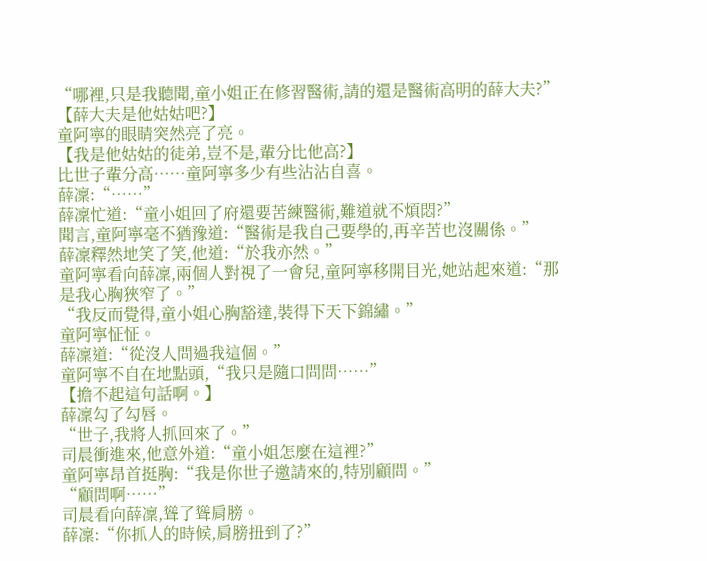“哪裡,只是我聽聞,童小姐正在修習醫術,請的還是醫術高明的薛大夫?”
【薛大夫是他姑姑吧?】
童阿寧的眼睛突然亮了亮。
【我是他姑姑的徒弟,豈不是,輩分比他高?】
比世子輩分高……童阿寧多少有些沾沾自喜。
薛凜:“……”
薛凜忙道:“童小姐回了府還要苦練醫術,難道就不煩悶?”
聞言,童阿寧毫不猶豫道:“醫術是我自己要學的,再辛苦也沒關係。”
薛凜釋然地笑了笑,他道:“於我亦然。”
童阿寧看向薛凜,兩個人對視了一會兒,童阿寧移開目光,她站起來道:“那是我心胸狹窄了。”
“我反而覺得,童小姐心胸豁達,裝得下天下錦繡。”
童阿寧怔怔。
薛凜道:“從沒人問過我這個。”
童阿寧不自在地點頭,“我只是隨口問問……”
【擔不起這句話啊。】
薛凜勾了勾唇。
“世子,我將人抓回來了。”
司晨衝進來,他意外道:“童小姐怎麼在這裡?”
童阿寧昂首挺胸:“我是你世子邀請來的,特別顧問。”
“顧問啊……”
司晨看向薛凜,聳了聳肩膀。
薛凜:“你抓人的時候,肩膀扭到了?”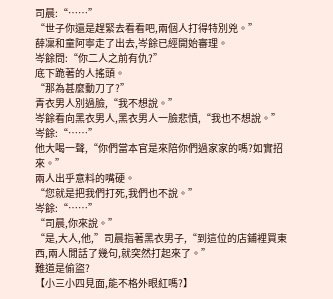司晨:“……”
“世子你還是趕緊去看看吧,兩個人打得特別兇。”
薛凜和童阿寧走了出去,岑餘已經開始審理。
岑餘問:“你二人之前有仇?”
底下跪著的人搖頭。
“那為甚麼動刀了?”
青衣男人別過臉,“我不想說。”
岑餘看向黑衣男人,黑衣男人一臉悲憤,“我也不想說。”
岑餘:“……”
他大喝一聲,“你們當本官是來陪你們過家家的嗎?如實招來。”
兩人出乎意料的嘴硬。
“您就是把我們打死,我們也不說。”
岑餘:“……”
“司晨,你來說。”
“是,大人,他,”司晨指著黑衣男子,“到這位的店鋪裡買東西,兩人閒話了幾句,就突然打起來了。”
難道是偷盜?
【小三小四見面,能不格外眼紅嗎?】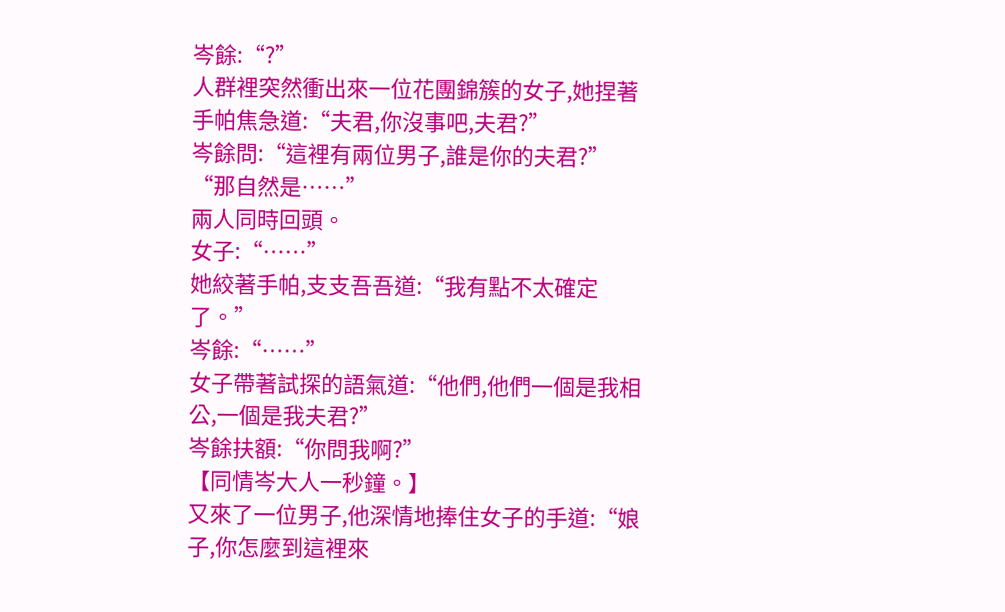岑餘:“?”
人群裡突然衝出來一位花團錦簇的女子,她捏著手帕焦急道:“夫君,你沒事吧,夫君?”
岑餘問:“這裡有兩位男子,誰是你的夫君?”
“那自然是……”
兩人同時回頭。
女子:“……”
她絞著手帕,支支吾吾道:“我有點不太確定了。”
岑餘:“……”
女子帶著試探的語氣道:“他們,他們一個是我相公,一個是我夫君?”
岑餘扶額:“你問我啊?”
【同情岑大人一秒鐘。】
又來了一位男子,他深情地捧住女子的手道:“娘子,你怎麼到這裡來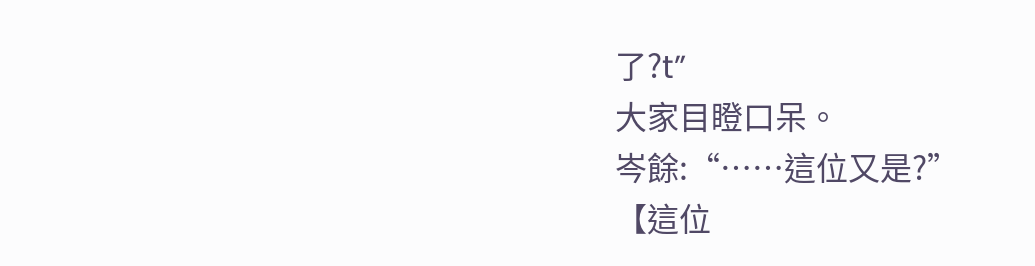了?t”
大家目瞪口呆。
岑餘:“……這位又是?”
【這位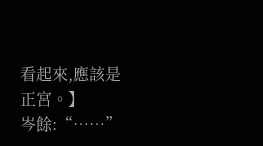看起來,應該是正宮。】
岑餘:“……”